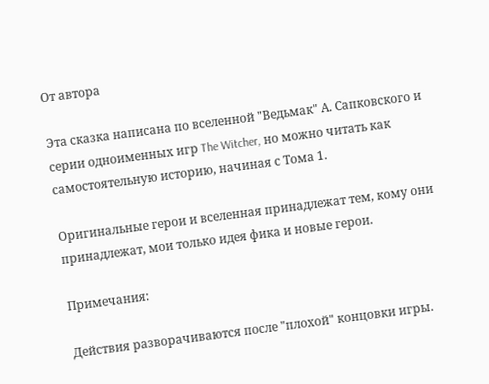От автора

Эта сказка написана по вселенной "Ведьмак" А. Сапковского и серии одноименных игр The Witcher, но можно читать как самостоятельную историю, начиная с Тома 1.

Оригинальные герои и вселенная принадлежат тем, кому они принадлежат, мои только идея фика и новые герои.

Примечания:

Действия разворачиваются после "плохой" концовки игры.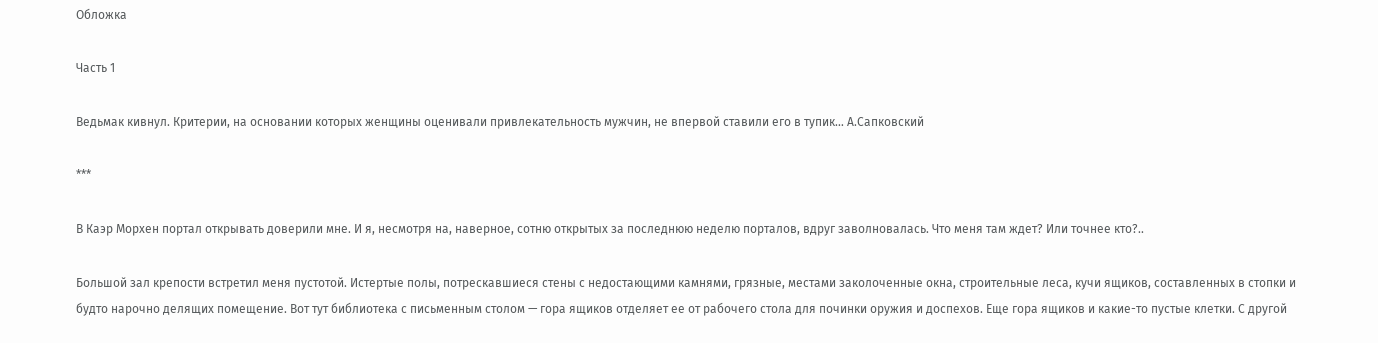Обложка

Часть 1

Ведьмак кивнул. Критерии, на основании которых женщины оценивали привлекательность мужчин, не впервой ставили его в тупик… А.Сапковский

***

В Каэр Морхен портал открывать доверили мне. И я, несмотря на, наверное, сотню открытых за последнюю неделю порталов, вдруг заволновалась. Что меня там ждет? Или точнее кто?..

Большой зал крепости встретил меня пустотой. Истертые полы, потрескавшиеся стены с недостающими камнями, грязные, местами заколоченные окна, строительные леса, кучи ящиков, составленных в стопки и будто нарочно делящих помещение. Вот тут библиотека с письменным столом — гора ящиков отделяет ее от рабочего стола для починки оружия и доспехов. Еще гора ящиков и какие-то пустые клетки. С другой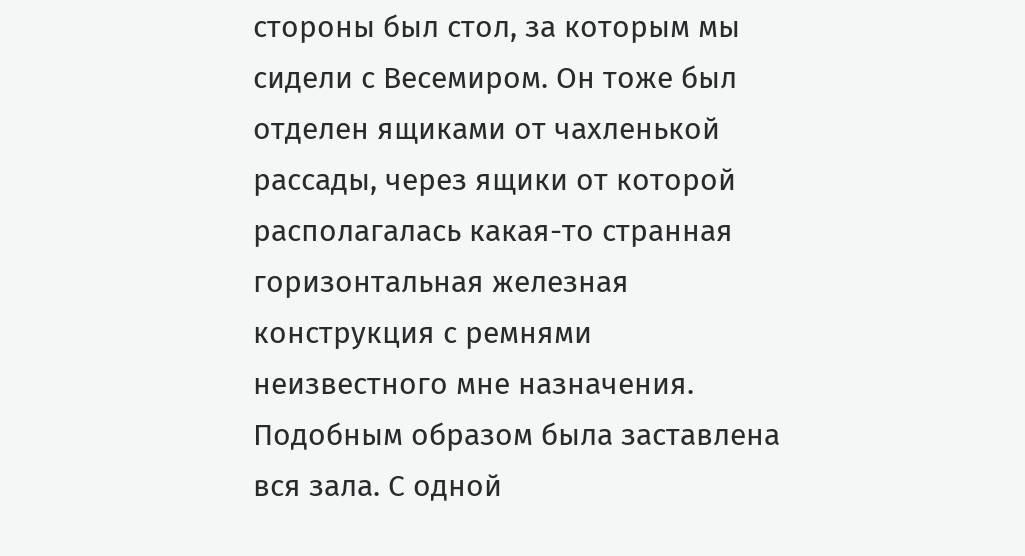стороны был стол, за которым мы сидели с Весемиром. Он тоже был отделен ящиками от чахленькой рассады, через ящики от которой располагалась какая-то странная горизонтальная железная конструкция с ремнями неизвестного мне назначения. Подобным образом была заставлена вся зала. С одной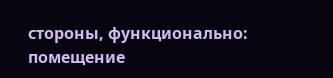стороны, функционально: помещение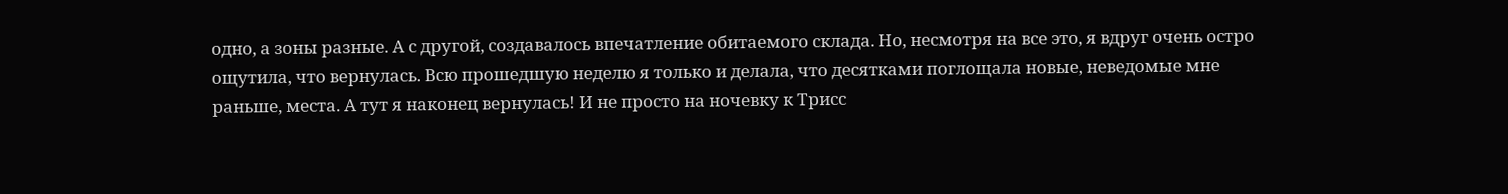одно, а зоны разные. А с другой, создавалось впечатление обитаемого склада. Но, несмотря на все это, я вдруг очень остро ощутила, что вернулась. Всю прошедшую неделю я только и делала, что десятками поглощала новые, неведомые мне раньше, места. А тут я наконец вернулась! И не просто на ночевку к Трисс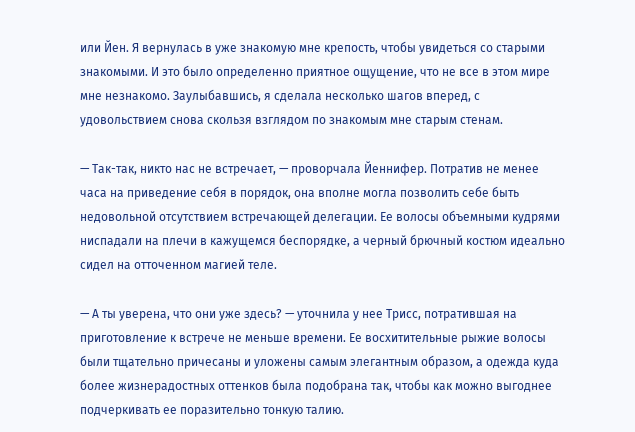или Йен. Я вернулась в уже знакомую мне крепость, чтобы увидеться со старыми знакомыми. И это было определенно приятное ощущение, что не все в этом мире мне незнакомо. Заулыбавшись, я сделала несколько шагов вперед, с удовольствием снова скользя взглядом по знакомым мне старым стенам.

— Так-так, никто нас не встречает, — проворчала Йеннифер. Потратив не менее часа на приведение себя в порядок, она вполне могла позволить себе быть недовольной отсутствием встречающей делегации. Ее волосы объемными кудрями ниспадали на плечи в кажущемся беспорядке, а черный брючный костюм идеально сидел на отточенном магией теле.

— А ты уверена, что они уже здесь? — уточнила у нее Трисс, потратившая на приготовление к встрече не меньше времени. Ее восхитительные рыжие волосы были тщательно причесаны и уложены самым элегантным образом, а одежда куда более жизнерадостных оттенков была подобрана так, чтобы как можно выгоднее подчеркивать ее поразительно тонкую талию.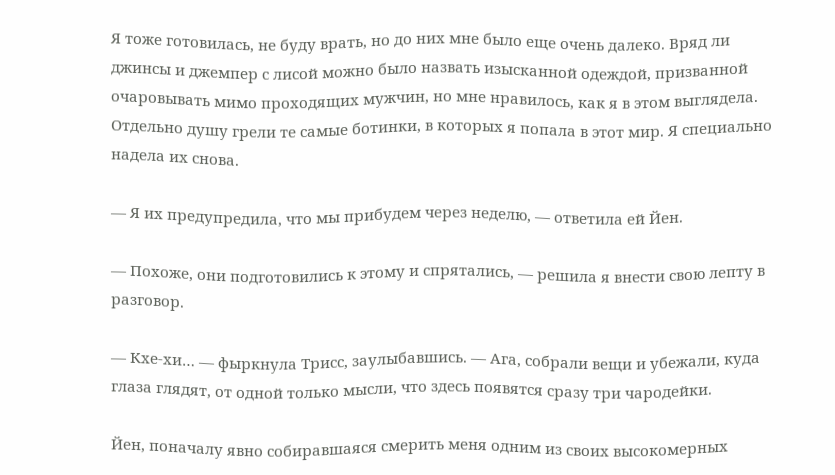Я тоже готовилась, не буду врать, но до них мне было еще очень далеко. Вряд ли джинсы и джемпер с лисой можно было назвать изысканной одеждой, призванной очаровывать мимо проходящих мужчин, но мне нравилось, как я в этом выглядела. Отдельно душу грели те самые ботинки, в которых я попала в этот мир. Я специально надела их снова.

— Я их предупредила, что мы прибудем через неделю, — ответила ей Йен.

— Похоже, они подготовились к этому и спрятались, — решила я внести свою лепту в разговор.

— Кхе-хи… — фыркнула Трисс, заулыбавшись. — Ага, собрали вещи и убежали, куда глаза глядят, от одной только мысли, что здесь появятся сразу три чародейки.

Йен, поначалу явно собиравшаяся смерить меня одним из своих высокомерных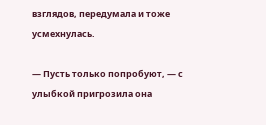взглядов, передумала и тоже усмехнулась.

— Пусть только попробуют, — с улыбкой пригрозила она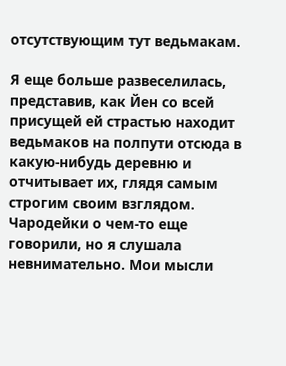отсутствующим тут ведьмакам.

Я еще больше развеселилась, представив, как Йен со всей присущей ей страстью находит ведьмаков на полпути отсюда в какую-нибудь деревню и отчитывает их, глядя самым строгим своим взглядом. Чародейки о чем-то еще говорили, но я слушала невнимательно. Мои мысли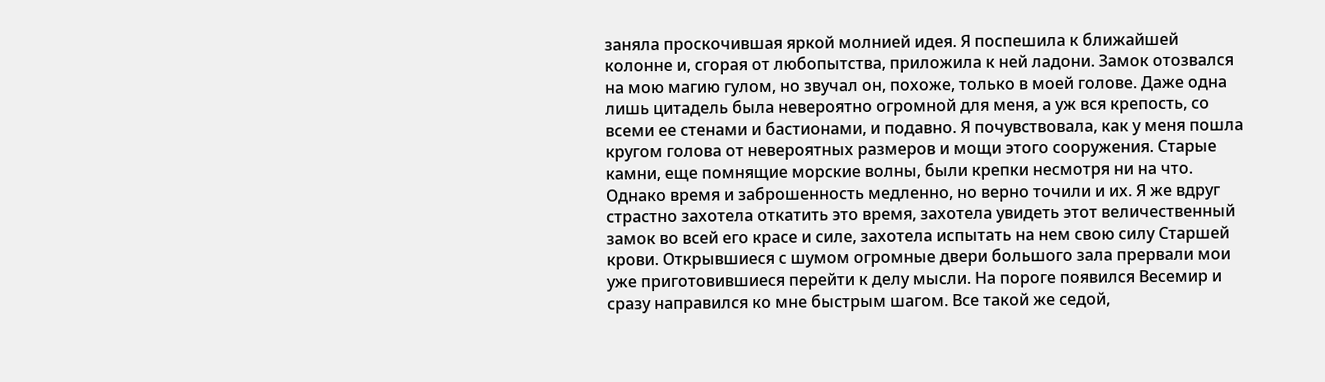заняла проскочившая яркой молнией идея. Я поспешила к ближайшей колонне и, сгорая от любопытства, приложила к ней ладони. Замок отозвался на мою магию гулом, но звучал он, похоже, только в моей голове. Даже одна лишь цитадель была невероятно огромной для меня, а уж вся крепость, со всеми ее стенами и бастионами, и подавно. Я почувствовала, как у меня пошла кругом голова от невероятных размеров и мощи этого сооружения. Старые камни, еще помнящие морские волны, были крепки несмотря ни на что. Однако время и заброшенность медленно, но верно точили и их. Я же вдруг страстно захотела откатить это время, захотела увидеть этот величественный замок во всей его красе и силе, захотела испытать на нем свою силу Старшей крови. Открывшиеся с шумом огромные двери большого зала прервали мои уже приготовившиеся перейти к делу мысли. На пороге появился Весемир и сразу направился ко мне быстрым шагом. Все такой же седой,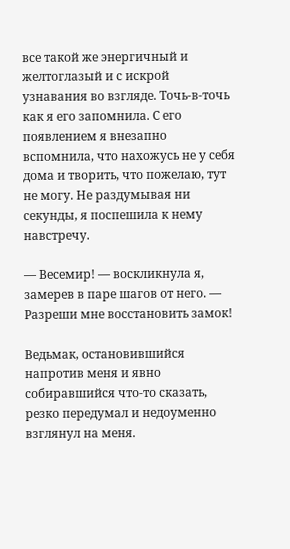все такой же энергичный и желтоглазый и с искрой узнавания во взгляде. Точь-в-точь как я его запомнила. С его появлением я внезапно вспомнила, что нахожусь не у себя дома и творить, что пожелаю, тут не могу. Не раздумывая ни секунды, я поспешила к нему навстречу.

— Весемир! — воскликнула я, замерев в паре шагов от него. — Разреши мне восстановить замок!

Ведьмак, остановившийся напротив меня и явно собиравшийся что-то сказать, резко передумал и недоуменно взглянул на меня.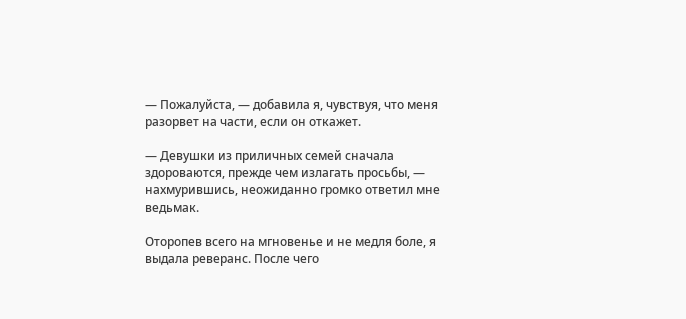— Пожалуйста, — добавила я, чувствуя, что меня разорвет на части, если он откажет.

— Девушки из приличных семей сначала здороваются, прежде чем излагать просьбы, — нахмурившись, неожиданно громко ответил мне ведьмак.

Оторопев всего на мгновенье и не медля боле, я выдала реверанс. После чего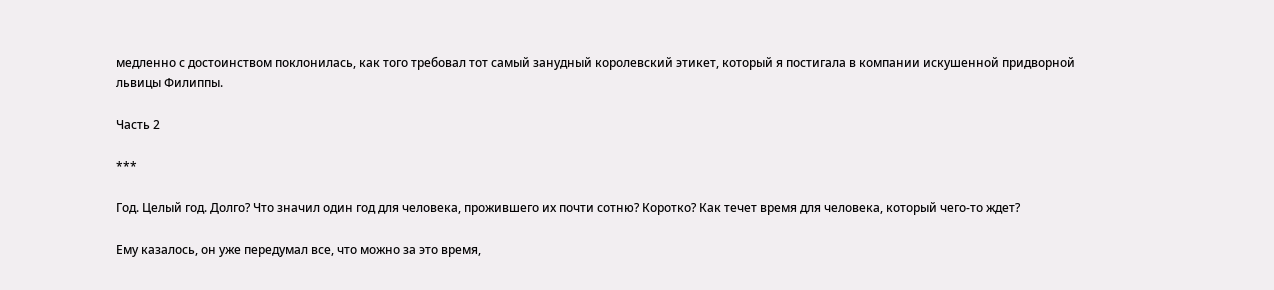медленно с достоинством поклонилась, как того требовал тот самый занудный королевский этикет, который я постигала в компании искушенной придворной львицы Филиппы.

Часть 2

***

Год. Целый год. Долго? Что значил один год для человека, прожившего их почти сотню? Коротко? Как течет время для человека, который чего-то ждет?

Ему казалось, он уже передумал все, что можно за это время,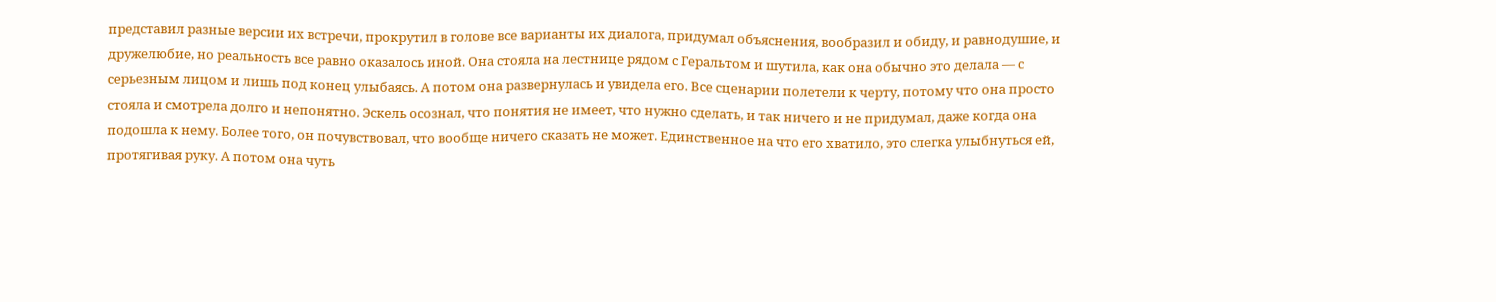представил разные версии их встречи, прокрутил в голове все варианты их диалога, придумал объяснения, вообразил и обиду, и равнодушие, и дружелюбие, но реальность все равно оказалось иной. Она стояла на лестнице рядом с Геральтом и шутила, как она обычно это делала — с серьезным лицом и лишь под конец улыбаясь. А потом она развернулась и увидела его. Все сценарии полетели к черту, потому что она просто стояла и смотрела долго и непонятно. Эскель осознал, что понятия не имеет, что нужно сделать, и так ничего и не придумал, даже когда она подошла к нему. Более того, он почувствовал, что вообще ничего сказать не может. Единственное на что его хватило, это слегка улыбнуться ей, протягивая руку. А потом она чуть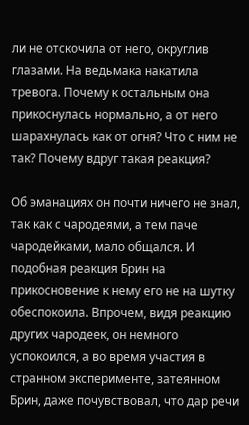ли не отскочила от него, округлив глазами. На ведьмака накатила тревога. Почему к остальным она прикоснулась нормально, а от него шарахнулась как от огня? Что с ним не так? Почему вдруг такая реакция?

Об эманациях он почти ничего не знал, так как с чародеями, а тем паче чародейками, мало общался. И подобная реакция Брин на прикосновение к нему его не на шутку обеспокоила. Впрочем, видя реакцию других чародеек, он немного успокоился, а во время участия в странном эксперименте, затеянном Брин, даже почувствовал, что дар речи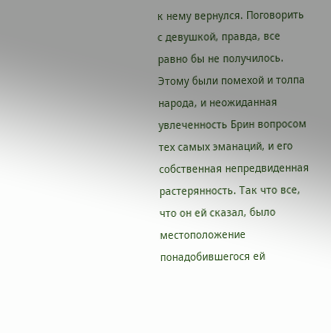к нему вернулся. Поговорить с девушкой, правда, все равно бы не получилось. Этому были помехой и толпа народа, и неожиданная увлеченность Брин вопросом тех самых эманаций, и его собственная непредвиденная растерянность. Так что все, что он ей сказал, было местоположение понадобившегося ей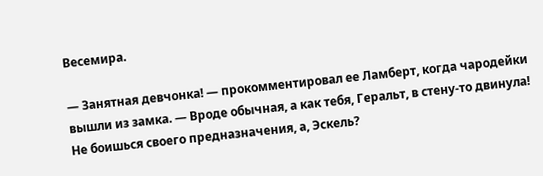Весемира.

— Занятная девчонка! — прокомментировал ее Ламберт, когда чародейки вышли из замка. — Вроде обычная, а как тебя, Геральт, в стену-то двинула! Не боишься своего предназначения, а, Эскель?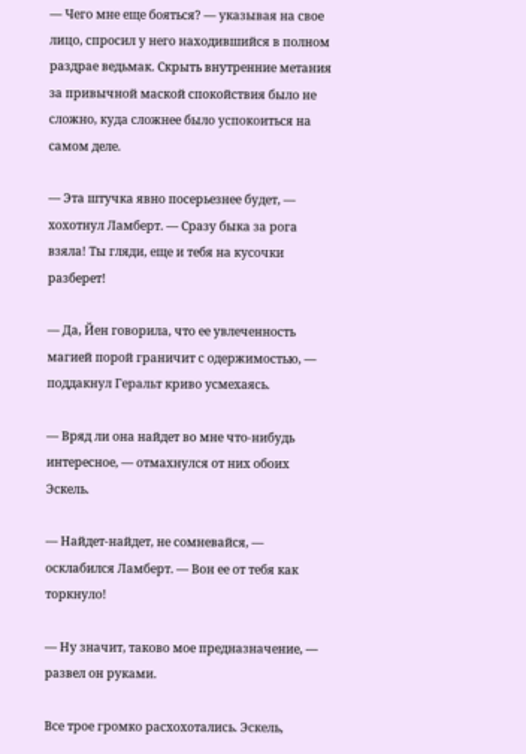— Чего мне еще бояться? — указывая на свое лицо, спросил у него находившийся в полном раздрае ведьмак. Скрыть внутренние метания за привычной маской спокойствия было не сложно, куда сложнее было успокоиться на самом деле.

— Эта штучка явно посерьезнее будет, — хохотнул Ламберт. — Сразу быка за рога взяла! Ты гляди, еще и тебя на кусочки разберет!

— Да, Йен говорила, что ее увлеченность магией порой граничит с одержимостью, — поддакнул Геральт криво усмехаясь.

— Вряд ли она найдет во мне что-нибудь интересное, — отмахнулся от них обоих Эскель.

— Найдет-найдет, не сомневайся, — осклабился Ламберт. — Вон ее от тебя как торкнуло!

— Ну значит, таково мое предназначение, — развел он руками.

Все трое громко расхохотались. Эскель,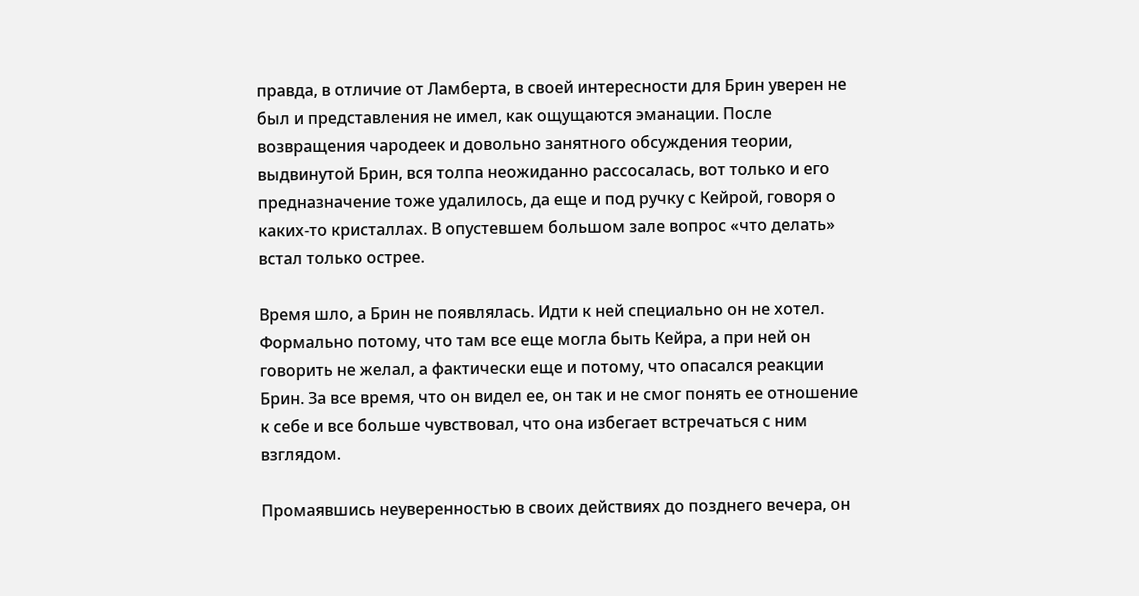правда, в отличие от Ламберта, в своей интересности для Брин уверен не был и представления не имел, как ощущаются эманации. После возвращения чародеек и довольно занятного обсуждения теории, выдвинутой Брин, вся толпа неожиданно рассосалась, вот только и его предназначение тоже удалилось, да еще и под ручку с Кейрой, говоря о каких-то кристаллах. В опустевшем большом зале вопрос «что делать» встал только острее.

Время шло, а Брин не появлялась. Идти к ней специально он не хотел. Формально потому, что там все еще могла быть Кейра, а при ней он говорить не желал, а фактически еще и потому, что опасался реакции Брин. За все время, что он видел ее, он так и не смог понять ее отношение к себе и все больше чувствовал, что она избегает встречаться с ним взглядом.

Промаявшись неуверенностью в своих действиях до позднего вечера, он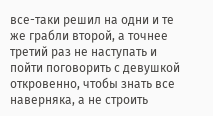все-таки решил на одни и те же грабли второй, а точнее третий раз не наступать и пойти поговорить с девушкой откровенно, чтобы знать все наверняка, а не строить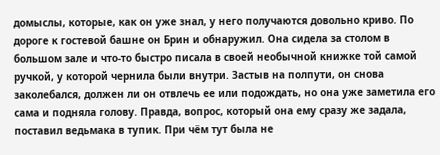домыслы, которые, как он уже знал, у него получаются довольно криво. По дороге к гостевой башне он Брин и обнаружил. Она сидела за столом в большом зале и что-то быстро писала в своей необычной книжке той самой ручкой, у которой чернила были внутри. Застыв на полпути, он снова заколебался, должен ли он отвлечь ее или подождать, но она уже заметила его сама и подняла голову. Правда, вопрос, который она ему сразу же задала, поставил ведьмака в тупик. При чём тут была не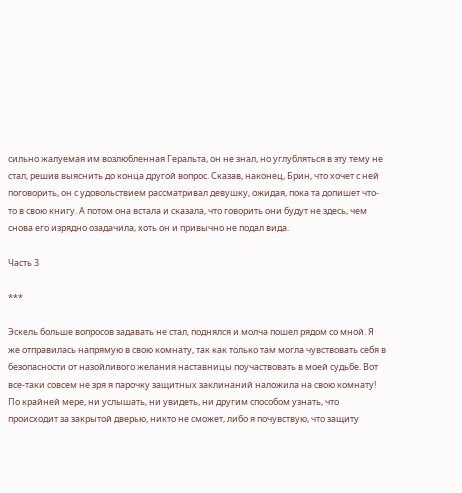сильно жалуемая им возлюбленная Геральта, он не знал, но углубляться в эту тему не стал, решив выяснить до конца другой вопрос. Сказав, наконец, Брин, что хочет с ней поговорить, он с удовольствием рассматривал девушку, ожидая, пока та допишет что-то в свою книгу. А потом она встала и сказала, что говорить они будут не здесь, чем снова его изрядно озадачила, хоть он и привычно не подал вида.

Часть 3

***

Эскель больше вопросов задавать не стал, поднялся и молча пошел рядом со мной. Я же отправилась напрямую в свою комнату, так как только там могла чувствовать себя в безопасности от назойливого желания наставницы поучаствовать в моей судьбе. Вот все-таки совсем не зря я парочку защитных заклинаний наложила на свою комнату! По крайней мере, ни услышать, ни увидеть, ни другим способом узнать, что происходит за закрытой дверью, никто не сможет, либо я почувствую, что защиту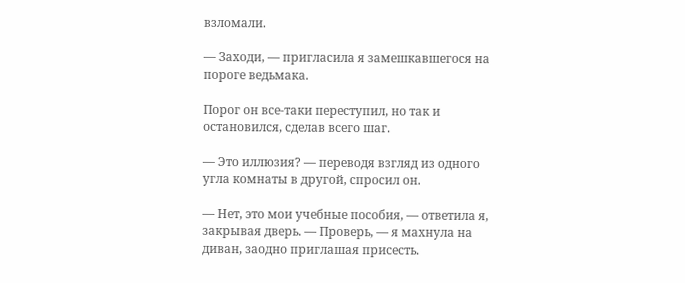взломали.

— Заходи, — пригласила я замешкавшегося на пороге ведьмака.

Порог он все-таки переступил, но так и остановился, сделав всего шаг.

— Это иллюзия? — переводя взгляд из одного угла комнаты в другой, спросил он.

— Нет, это мои учебные пособия, — ответила я, закрывая дверь. — Проверь, — я махнула на диван, заодно приглашая присесть.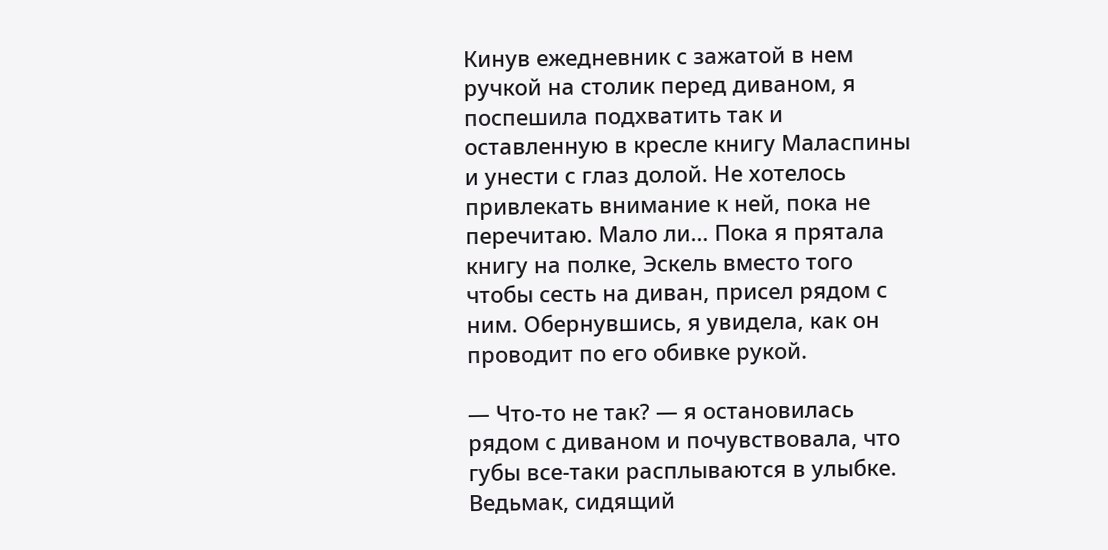Кинув ежедневник с зажатой в нем ручкой на столик перед диваном, я поспешила подхватить так и оставленную в кресле книгу Маласпины и унести с глаз долой. Не хотелось привлекать внимание к ней, пока не перечитаю. Мало ли… Пока я прятала книгу на полке, Эскель вместо того чтобы сесть на диван, присел рядом с ним. Обернувшись, я увидела, как он проводит по его обивке рукой.

— Что-то не так? — я остановилась рядом с диваном и почувствовала, что губы все-таки расплываются в улыбке. Ведьмак, сидящий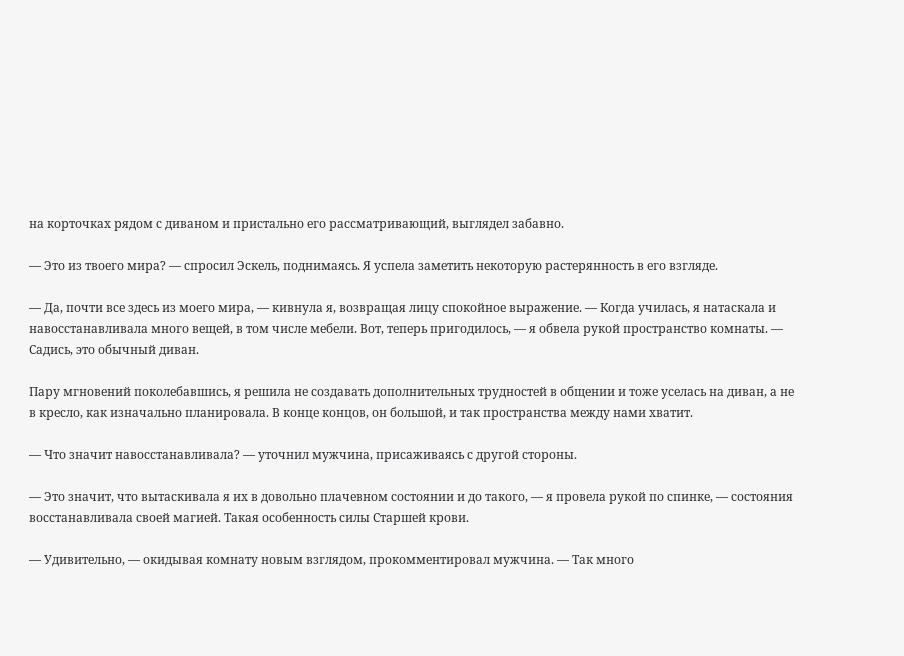на корточках рядом с диваном и пристально его рассматривающий, выглядел забавно.

— Это из твоего мира? — спросил Эскель, поднимаясь. Я успела заметить некоторую растерянность в его взгляде.

— Да, почти все здесь из моего мира, — кивнула я, возвращая лицу спокойное выражение. — Когда училась, я натаскала и навосстанавливала много вещей, в том числе мебели. Вот, теперь пригодилось, — я обвела рукой пространство комнаты. — Садись, это обычный диван.

Пару мгновений поколебавшись, я решила не создавать дополнительных трудностей в общении и тоже уселась на диван, а не в кресло, как изначально планировала. В конце концов, он большой, и так пространства между нами хватит.

— Что значит навосстанавливала? — уточнил мужчина, присаживаясь с другой стороны.

— Это значит, что вытаскивала я их в довольно плачевном состоянии и до такого, — я провела рукой по спинке, — состояния восстанавливала своей магией. Такая особенность силы Старшей крови.

— Удивительно, — окидывая комнату новым взглядом, прокомментировал мужчина. — Так много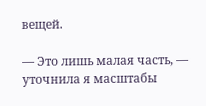вещей.

— Это лишь малая часть, — уточнила я масштабы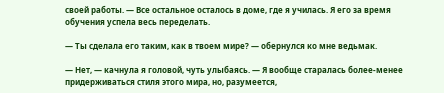своей работы. — Все остальное осталось в доме, где я училась. Я его за время обучения успела весь переделать.

— Ты сделала его таким, как в твоем мире? — обернулся ко мне ведьмак.

— Нет, — качнула я головой, чуть улыбаясь. — Я вообще старалась более-менее придерживаться стиля этого мира, но, разумеется,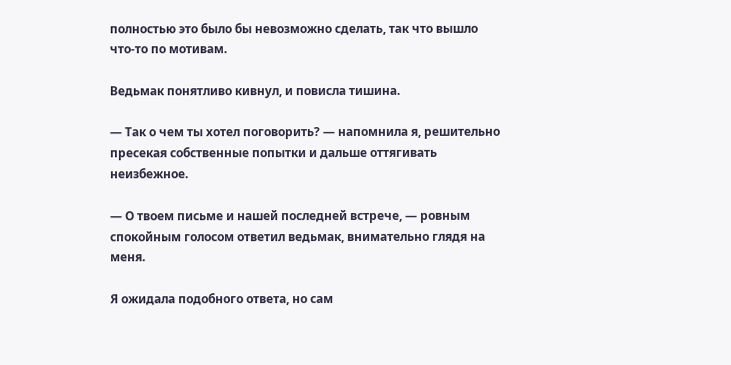полностью это было бы невозможно сделать, так что вышло что-то по мотивам.

Ведьмак понятливо кивнул, и повисла тишина.

— Так о чем ты хотел поговорить? — напомнила я, решительно пресекая собственные попытки и дальше оттягивать неизбежное.

— О твоем письме и нашей последней встрече, — ровным спокойным голосом ответил ведьмак, внимательно глядя на меня.

Я ожидала подобного ответа, но сам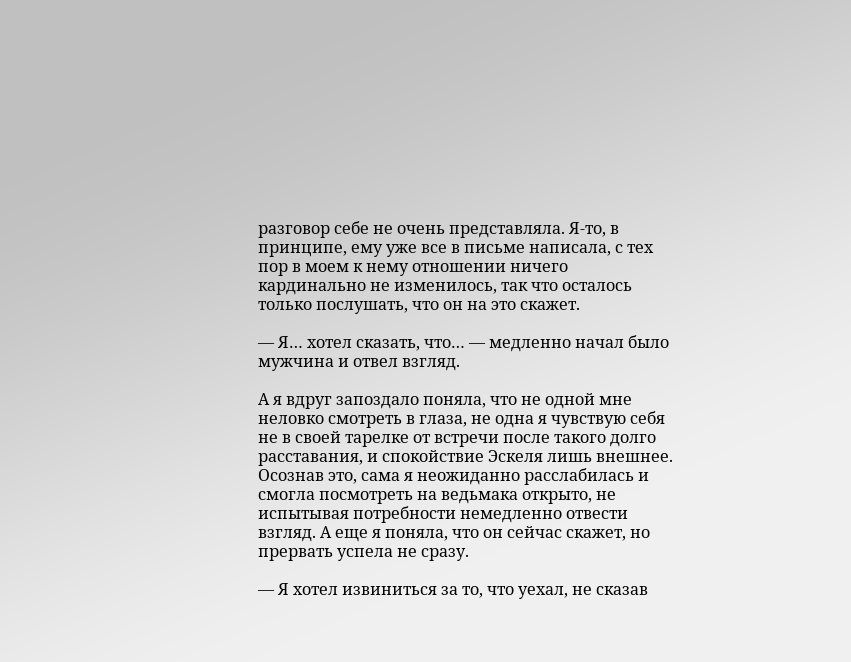разговор себе не очень представляла. Я-то, в принципе, ему уже все в письме написала, с тех пор в моем к нему отношении ничего кардинально не изменилось, так что осталось только послушать, что он на это скажет.

— Я… хотел сказать, что… — медленно начал было мужчина и отвел взгляд.

А я вдруг запоздало поняла, что не одной мне неловко смотреть в глаза, не одна я чувствую себя не в своей тарелке от встречи после такого долго расставания, и спокойствие Эскеля лишь внешнее. Осознав это, сама я неожиданно расслабилась и смогла посмотреть на ведьмака открыто, не испытывая потребности немедленно отвести взгляд. А еще я поняла, что он сейчас скажет, но прервать успела не сразу.

— Я хотел извиниться за то, что уехал, не сказав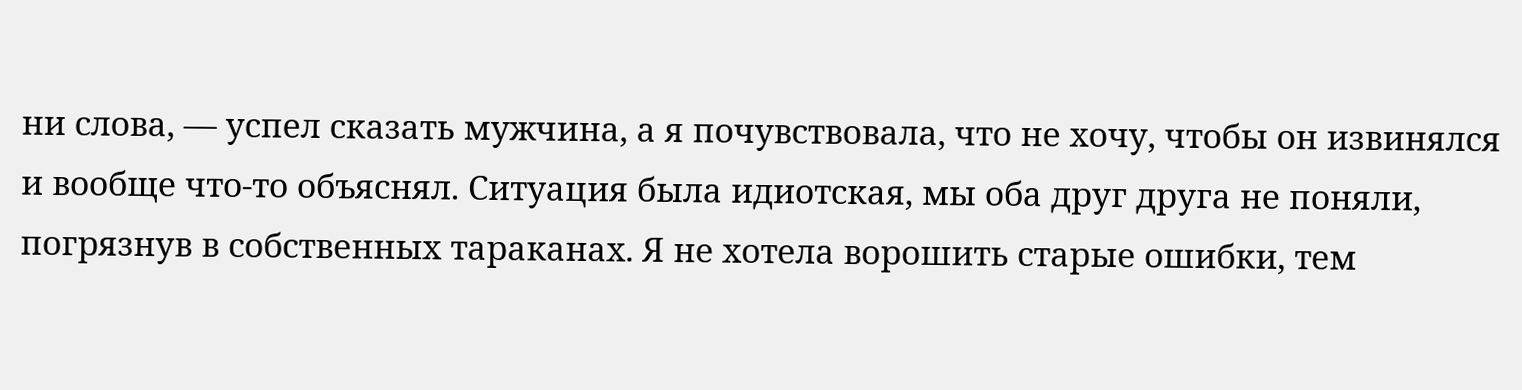ни слова, — успел сказать мужчина, а я почувствовала, что не хочу, чтобы он извинялся и вообще что-то объяснял. Ситуация была идиотская, мы оба друг друга не поняли, погрязнув в собственных тараканах. Я не хотела ворошить старые ошибки, тем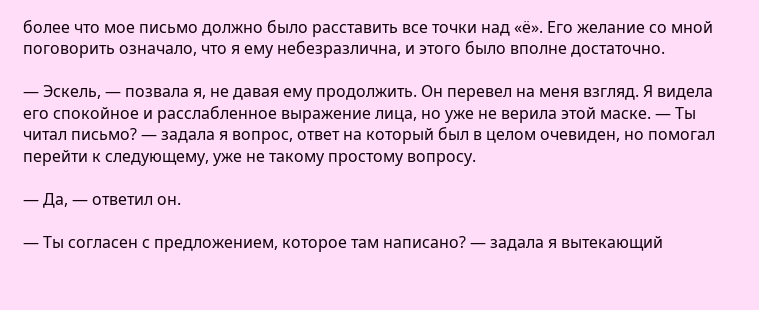более что мое письмо должно было расставить все точки над «ё». Его желание со мной поговорить означало, что я ему небезразлична, и этого было вполне достаточно.

— Эскель, — позвала я, не давая ему продолжить. Он перевел на меня взгляд. Я видела его спокойное и расслабленное выражение лица, но уже не верила этой маске. — Ты читал письмо? — задала я вопрос, ответ на который был в целом очевиден, но помогал перейти к следующему, уже не такому простому вопросу.

— Да, — ответил он.

— Ты согласен с предложением, которое там написано? — задала я вытекающий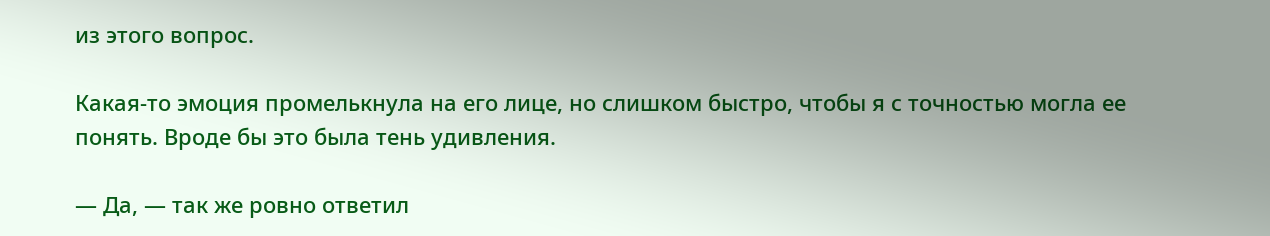из этого вопрос.

Какая-то эмоция промелькнула на его лице, но слишком быстро, чтобы я с точностью могла ее понять. Вроде бы это была тень удивления.

— Да, — так же ровно ответил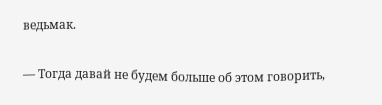ведьмак.

— Тогда давай не будем больше об этом говорить,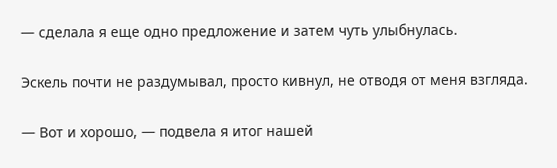— сделала я еще одно предложение и затем чуть улыбнулась.

Эскель почти не раздумывал, просто кивнул, не отводя от меня взгляда.

— Вот и хорошо, — подвела я итог нашей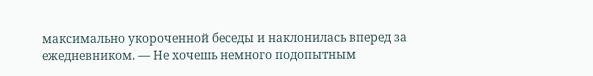максимально укороченной беседы и наклонилась вперед за ежедневником. — Не хочешь немного подопытным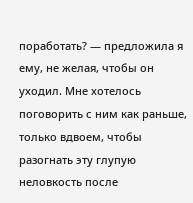поработать? — предложила я ему, не желая, чтобы он уходил. Мне хотелось поговорить с ним как раньше, только вдвоем, чтобы разогнать эту глупую неловкость после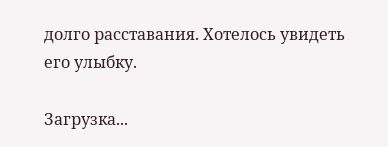долго расставания. Хотелось увидеть его улыбку.

Загрузка...